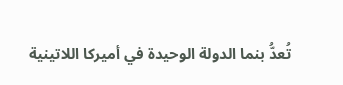تُعدُّ بنما الدولة الوحيدة في أميركا اللاتينية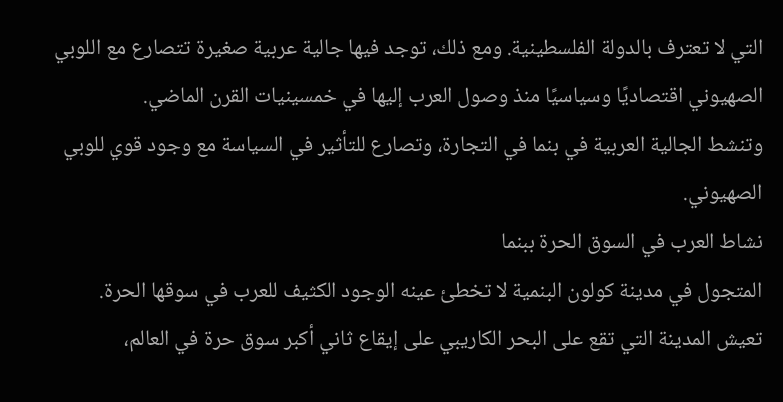التي لا تعترف بالدولة الفلسطينية. ومع ذلك، توجد فيها جالية عربية صغيرة تتصارع مع اللوبي الصهيوني اقتصاديًا وسياسيًا منذ وصول العرب إليها في خمسينيات القرن الماضي.
وتنشط الجالية العربية في بنما في التجارة، وتصارع للتأثير في السياسة مع وجود قوي للوبي الصهيوني.
نشاط العرب في السوق الحرة ببنما
المتجول في مدينة كولون البنمية لا تخطئ عينه الوجود الكثيف للعرب في سوقها الحرة.
تعيش المدينة التي تقع على البحر الكاريبي على إيقاع ثاني أكبر سوق حرة في العالم،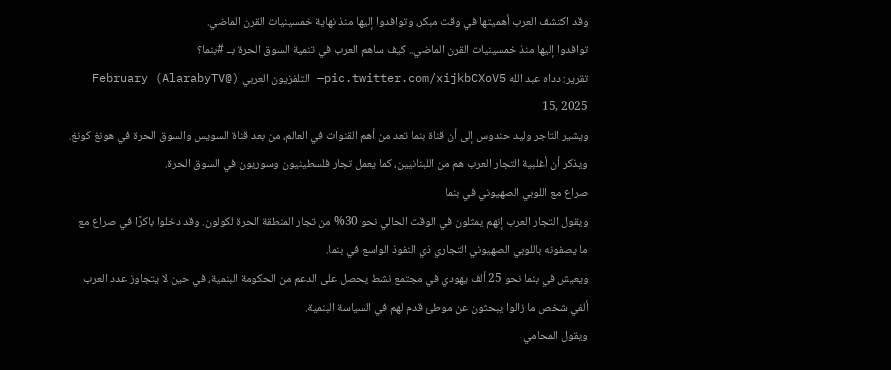وقد اكتشف العرب أهميتها في وقت مبكر، وتوافدوا إليها منذ نهاية خمسينيات القرن الماضي.
توافدوا إليها منذ خمسينيات القرن الماضي.. كيف ساهم العرب في تنمية السوق الحرة بــ #بنما؟
تقرير: دداه عبد الله pic.twitter.com/xijkbCXoV5— التلفزيون العربي (@AlarabyTV) February 15, 2025
ويشير التاجر وليد حندوس إلى أن قناة بنما تعد من أهم القنوات في العالم، من بعد قناة السويس والسوق الحرة في هونغ كونغ.
ويذكر أن أغلبية التجار العرب هم من اللبنانيين، كما يعمل تجار فلسطينيون وسوريون في السوق الحرة.
صراع مع اللوبي الصهيوني في بنما
ويقول التجار العرب إنهم يمثلون في الوقت الحالي نحو 30% من تجار المنطقة الحرة لكولون. وقد دخلوا باكرًا في صراع مع ما يصفونه باللوبي الصهيوني التجاري ذي النفوذ الواسع في بنما.
ويعيش في بنما نحو 25 ألف يهودي في مجتمع نشط يحصل على الدعم من الحكومة البنمية، في حين لا يتجاوز عدد العرب ألفي شخص ما زالوا يبحثون عن موطئ قدم لهم في السياسة البنمية.
ويقول المحامي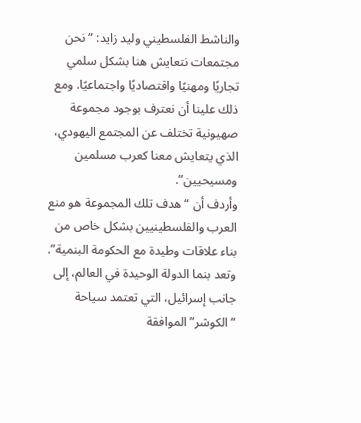والناشط الفلسطيني وليد زايد: “نحن مجتمعات نتعايش هنا بشكل سلمي تجاريًا ومهنيًا واقتصاديًا واجتماعيًا. ومع ذلك علينا أن نعترف بوجود مجموعة صهيونية تختلف عن المجتمع اليهودي، الذي يتعايش معنا كعرب مسلمين ومسيحيين”.
وأردف أن “هدف تلك المجموعة هو منع العرب والفلسطينيين بشكل خاص من بناء علاقات وطيدة مع الحكومة البنمية”.
وتعد بنما الدولة الوحيدة في العالم، إلى جانب إسرائيل، التي تعتمد سياحة “الكوشر” الموافقة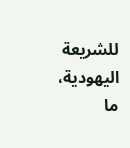للشريعة اليهودية، ما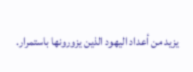يزيد من أعداد اليهود الذين يزورونها باستمرار.